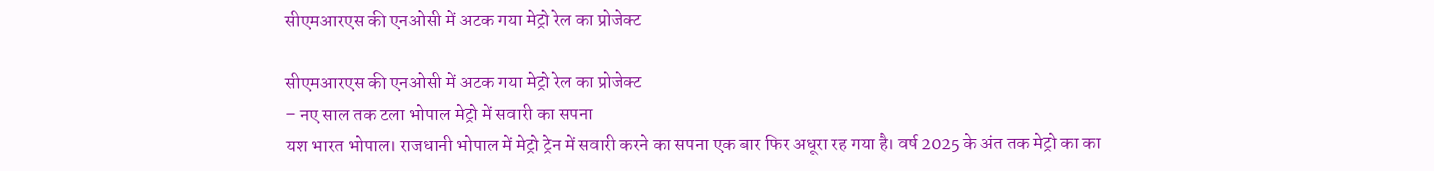सीएमआरएस की एनओसी में अटक गया मेट्रो रेल का प्रोजेक्ट

सीएमआरएस की एनओसी में अटक गया मेट्रो रेल का प्रोजेक्ट
– नए साल तक टला भोपाल मेट्रो में सवारी का सपना
यश भारत भोपाल। राजधानी भोपाल में मेट्रो ट्रेन में सवारी करने का सपना एक बार फिर अधूरा रह गया है। वर्ष 2025 के अंत तक मेट्रो का का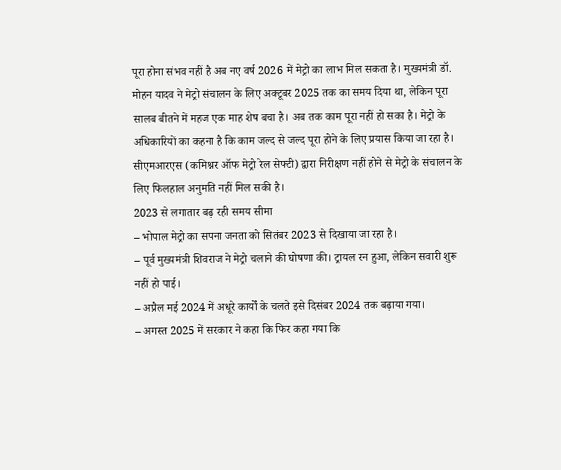पूरा होना संभव नहीं है अब नए वर्ष 2026 में मेट्रो का लाभ मिल सकता है। मुख्यमंत्री डॉ. मोहन यादव ने मेट्रो संचालन के लिए अक्टूबर 2025 तक का समय दिया था, लेकिन पूरा सालब बीतने में महज एक माह शेष बचा है। अब तक काम पूरा नहीं हो सका है। मेट्रो के अधिकारियों का कहना है कि काम जल्द से जल्द पूरा होने के लिए प्रयास किया जा रहा है। सीएमआरएस (कमिश्नर ऑफ मेट्रो रेल सेफ्टी) द्वारा निरीक्षण नहीं होने से मेट्रो के संचालन के लिए फिलहाल अनुमति नहीं मिल सकी है।
2023 से लगातार बढ़ रही समय सीमा
– भोपाल मेट्रो का सपना जनता को सितंबर 2023 से दिखाया जा रहा है।
– पूर्व मुख्यमंत्री शिवराज ने मेट्रो चलाने की घोषणा की। ट्रायल रन हुआ, लेकिन सवारी शुरू नहीं हो पाई।
– अप्रैल मई 2024 में अधूरे कार्यों के चलते इसे दिसंबर 2024 तक बढ़ाया गया।
– अगस्त 2025 में सरकार ने कहा कि फिर कहा गया कि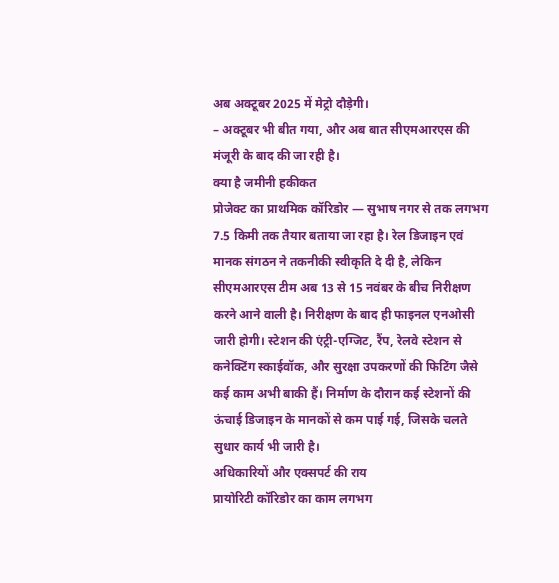अब अक्टूबर 2025 में मेट्रो दौड़ेगी।
– अक्टूबर भी बीत गया, और अब बात सीएमआरएस की मंजूरी के बाद की जा रही है।
क्या है जमीनी हकीकत
प्रोजेक्ट का प्राथमिक कॉरिडोर — सुभाष नगर से तक लगभग 7.5 किमी तक तैयार बताया जा रहा है। रेल डिजाइन एवं मानक संगठन ने तकनीकी स्वीकृति दे दी है, लेकिन सीएमआरएस टीम अब 13 से 15 नवंबर के बीच निरीक्षण करने आने वाली है। निरीक्षण के बाद ही फाइनल एनओसी जारी होगी। स्टेशन की एंट्री-एग्जिट, रैंप, रेलवे स्टेशन से कनेक्टिंग स्काईवॉक, और सुरक्षा उपकरणों की फिटिंग जैसे कई काम अभी बाकी हैं। निर्माण के दौरान कई स्टेशनों की ऊंचाई डिजाइन के मानकों से कम पाई गई, जिसके चलते सुधार कार्य भी जारी है।
अधिकारियों और एक्सपर्ट की राय
प्रायोरिटी कॉरिडोर का काम लगभग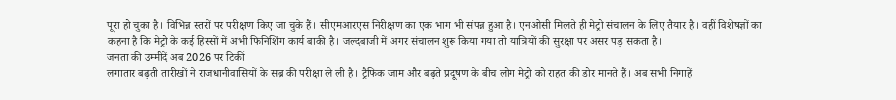पूरा हो चुका है। विभिन्न स्तरों पर परीक्षण किए जा चुके हैं। सीएमआरएस निरीक्षण का एक भाग भी संपन्न हुआ है। एनओसी मिलते ही मेट्रो संचालन के लिए तैयार है। वहीं विशेषज्ञों का कहना है कि मेट्रो के कई हिस्सों में अभी फिनिशिंग कार्य बाकी है। जल्दबाजी में अगर संचालन शुरू किया गया तो यात्रियों की सुरक्षा पर असर पड़ सकता है।
जनता की उम्मीदें अब 2026 पर टिकीं
लगातार बढ़ती तारीखों ने राजधानीवासियों के सब्र की परीक्षा ले ली है। ट्रैफिक जाम और बढ़ते प्रदूषण के बीच लोग मेट्रो को राहत की डोर मानते हैं। अब सभी निगाहें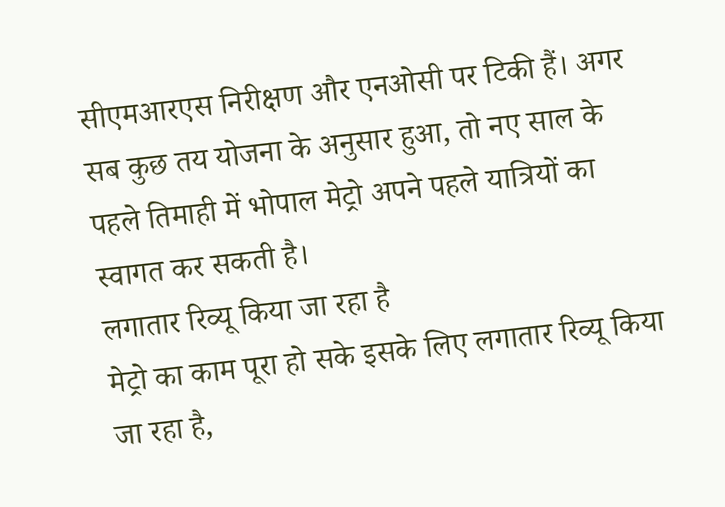सीएमआरएस निरीक्षण और एनओसी पर टिकी हैं। अगर सब कुछ तय योजना के अनुसार हुआ, तो नए साल के पहले तिमाही में भोपाल मेट्रो अपने पहले यात्रियों का स्वागत कर सकती है।
लगातार रिव्यू किया जा रहा है
मेट्रो का काम पूरा हो सके इसके लिए लगातार रिव्यू किया जा रहा है,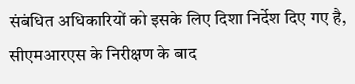संबंधित अधिकारियों को इसके लिए दिशा निर्देश दिए गए है, सीएमआरएस के निरीक्षण के बाद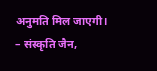अनुमति मिल जाएगी।
– संस्कृति जैन,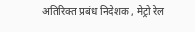अतिरिक्त प्रबंध निदेशक , मेट्रो रेल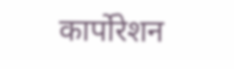कार्पोरेशन